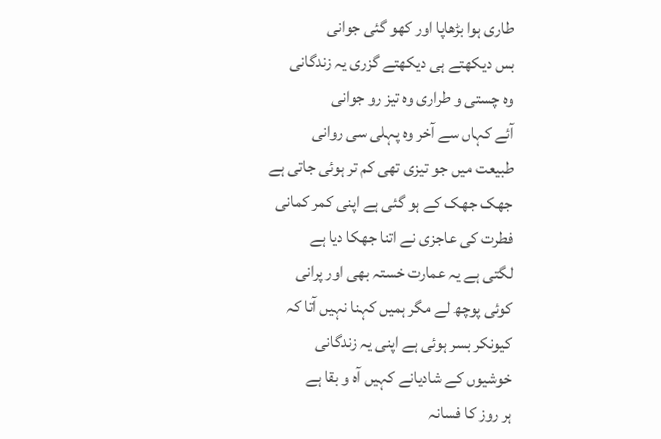طاری ہوا بڑھاپا اور کھو گئی جوانی
بس دیکھتے ہی دیکھتے گزری یہ زندگانی
وہ چستی و طراری وہ تیز رو جوانی
آئے کہاں سے آخر وہ پہلی سی روانی
طبیعت میں جو تیزی تھی کم تر ہوئی جاتی ہے
جھک جھک کے ہو گئی ہے اپنی کمر کمانی
فطرت کی عاجزی نے اتنا جھکا دیا ہے
لگتی ہے یہ عمارت خستہ بھی اور پرانی
کوئی پوچھ لے مگر ہمیں کہنا نہیں آتا کہ
کیونکر بسر ہوئی ہے اپنی یہ زندگانی
خوشیوں کے شادیانے کہیں آہ و بقا ہے
ہر روز کا فسانہ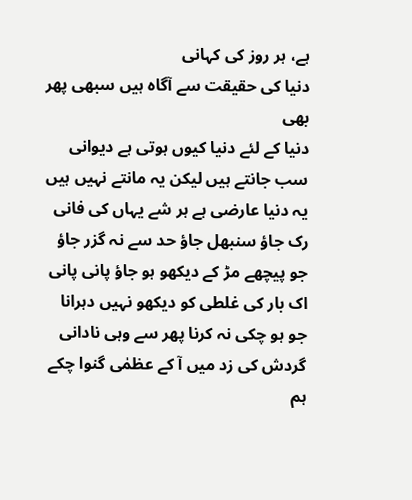ہے، ہر روز کی کہانی
دنیا کی حقیقت سے آگاہ ہیں سبھی پھر بھی
دنیا کے لئے دنیا کیوں ہوتی ہے دیوانی
سب جانتے ہیں لیکن یہ مانتے نہیں ہیں
یہ دنیا عارضی ہے ہر شے یہاں کی فانی
رک جاؤ سنبھل جاؤ حد سے نہ گزر جاؤ
جو پیچھے مڑ کے دیکھو ہو جاؤ پانی پانی
اک بار کی غلطی کو دیکھو نہیں دہرانا
جو ہو چکی نہ کرنا پھر سے وہی نادانی
گردش کی زد میں آ کے عظمٰی گنوا چکے ہم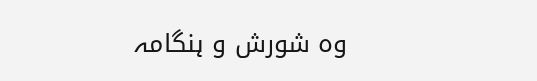وہ شورش و ہنگامہ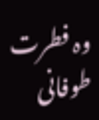وہ فطرت طوفانی